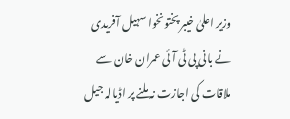وزیر اعلیٰ خیبر پختونخوا سہیل آفریدی نے بانی پی ٹی آئی عمران خان سے ملاقات کی اجازت نہ ملنے پر اڈیالہ جیل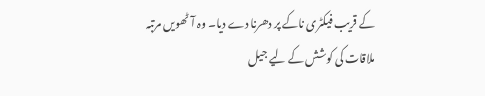کے قریب فیکٹری ناکے پر دھرنا دے دیا۔ وہ آٹھویں مرتبہ ملاقات کی کوشش کے لیے جیل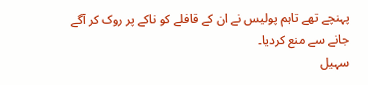پہنچے تھے تاہم پولیس نے ان کے قافلے کو ناکے پر روک کر آگے جانے سے منع کردیا۔
سہیل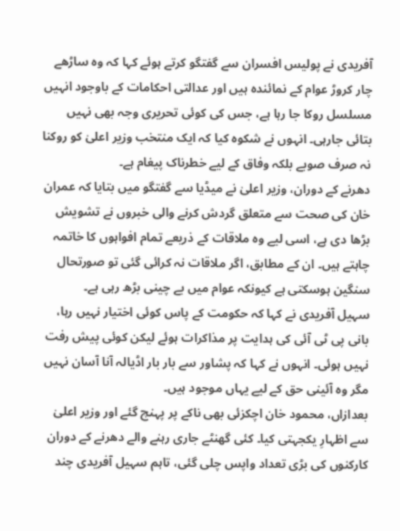آفریدی نے پولیس افسران سے گفتگو کرتے ہوئے کہا کہ وہ ساڑھے چار کروڑ عوام کے نمائندہ ہیں اور عدالتی احکامات کے باوجود انہیں مسلسل روکا جا رہا ہے، جس کی کوئی تحریری وجہ بھی نہیں بتائی جارہی۔ انہوں نے شکوہ کیا کہ ایک منتخب وزیر اعلیٰ کو روکنا نہ صرف صوبے بلکہ وفاق کے لیے خطرناک پیغام ہے۔
دھرنے کے دوران، وزیر اعلیٰ نے میڈیا سے گفتگو میں بتایا کہ عمران خان کی صحت سے متعلق گردش کرنے والی خبروں نے تشویش بڑھا دی ہے، اسی لیے وہ ملاقات کے ذریعے تمام افواہوں کا خاتمہ چاہتے ہیں۔ ان کے مطابق، اگر ملاقات نہ کرائی گئی تو صورتحال سنگین ہوسکتی ہے کیونکہ عوام میں بے چینی بڑھ رہی ہے۔
سہیل آفریدی نے کہا کہ حکومت کے پاس کوئی اختیار نہیں رہا، بانی پی ٹی آئی کی ہدایت پر مذاکرات ہوئے لیکن کوئی پیش رفت نہیں ہوئی۔ انہوں نے کہا کہ پشاور سے بار بار اڈیالہ آنا آسان نہیں مگر وہ آئینی حق کے لیے یہاں موجود ہیں۔
بعدازاں، محمود خان اچکزئی بھی ناکے پر پہنچ گئے اور وزیر اعلیٰ سے اظہارِ یکجہتی کیا۔ کئی گھنٹے جاری رہنے والے دھرنے کے دوران کارکنوں کی بڑی تعداد واپس چلی گئی، تاہم سہیل آفریدی چند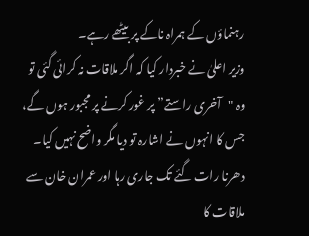رہنماؤں کے ہمراہ ناکے پر بیٹھے رہے۔
وزیر اعلیٰ نے خبردار کیا کہ اگر ملاقات نہ کرائی گئی تو وہ "آخری راستے” پر غور کرنے پر مجبور ہوں گے، جس کا انہوں نے اشارہ تو دیا مگر واضح نہیں کیا۔
دھرنا رات گئے تک جاری رہا اور عمران خان سے ملاقات کا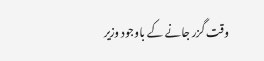وقت گزر جانے کے باوجود وزیر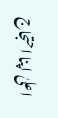اعلیٰ اپنا احتجاج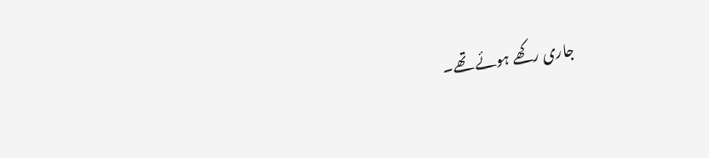جاری رکھے ہوئے تھے۔